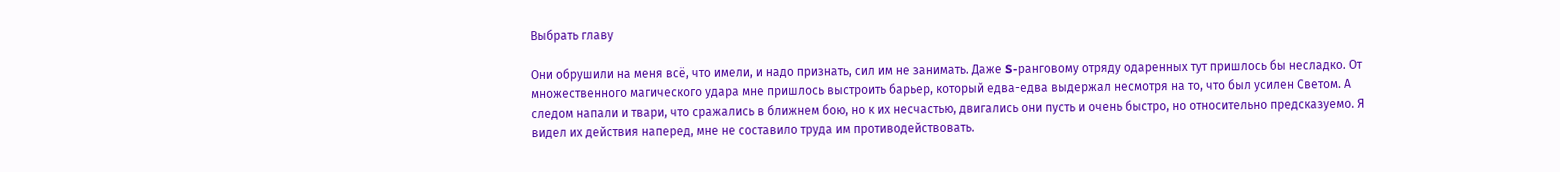Выбрать главу

Они обрушили на меня всё, что имели, и надо признать, сил им не занимать. Даже S-ранговому отряду одаренных тут пришлось бы несладко. От множественного магического удара мне пришлось выстроить барьер, который едва-едва выдержал несмотря на то, что был усилен Светом. А следом напали и твари, что сражались в ближнем бою, но к их несчастью, двигались они пусть и очень быстро, но относительно предсказуемо. Я видел их действия наперед, мне не составило труда им противодействовать.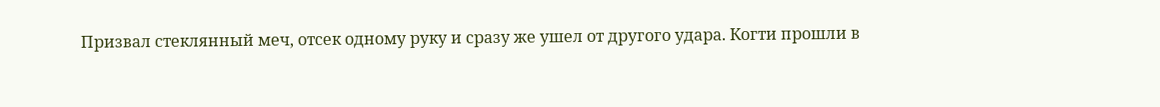Призвал стеклянный меч, отсек одному руку и сразу же ушел от другого удара. Когти прошли в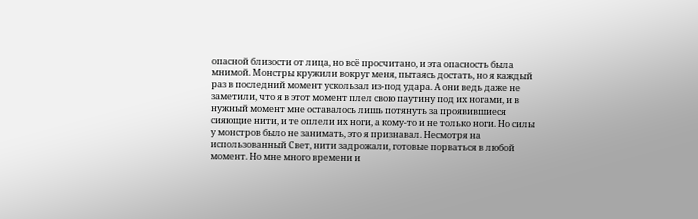опасной близости от лица, но всё просчитано, и эта опасность была мнимой. Монстры кружили вокруг меня, пытаясь достать, но я каждый раз в последний момент ускользал из-под удара. А они ведь даже не заметили, что я в этот момент плел свою паутину под их ногами, и в нужный момент мне оставалось лишь потянуть за проявившиеся сияющие нити, и те оплели их ноги, а кому-то и не только ноги. Но силы у монстров было не занимать, это я признавал. Несмотря на использованный Свет, нити задрожали, готовые порваться в любой момент. Но мне много времени и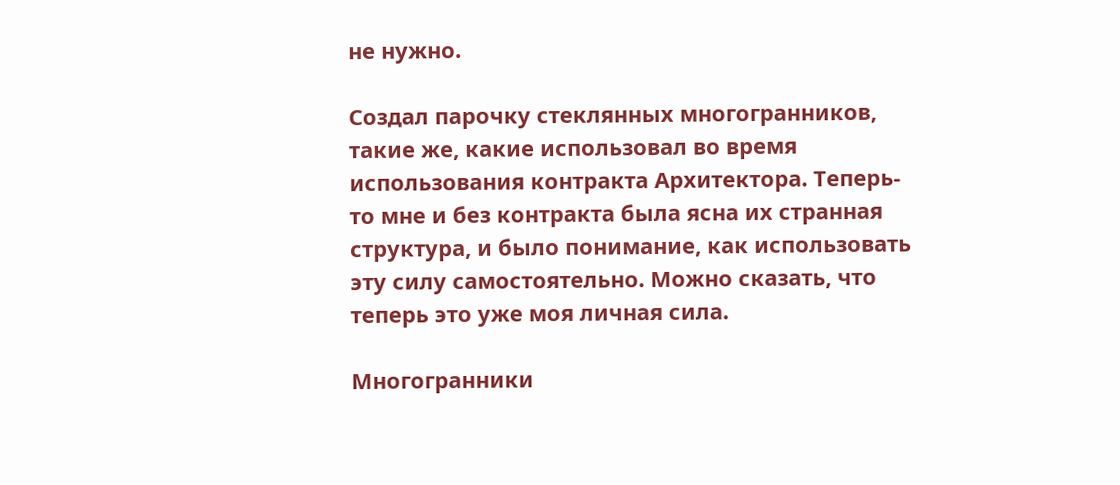не нужно.

Создал парочку стеклянных многогранников, такие же, какие использовал во время использования контракта Архитектора. Теперь-то мне и без контракта была ясна их странная структура, и было понимание, как использовать эту силу самостоятельно. Можно сказать, что теперь это уже моя личная сила.

Многогранники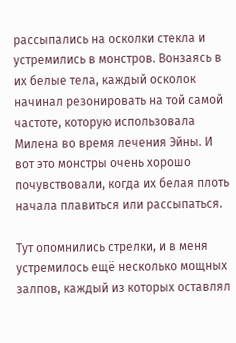рассыпались на осколки стекла и устремились в монстров. Вонзаясь в их белые тела, каждый осколок начинал резонировать на той самой частоте, которую использовала Милена во время лечения Эйны. И вот это монстры очень хорошо почувствовали, когда их белая плоть начала плавиться или рассыпаться.

Тут опомнились стрелки, и в меня устремилось ещё несколько мощных залпов, каждый из которых оставлял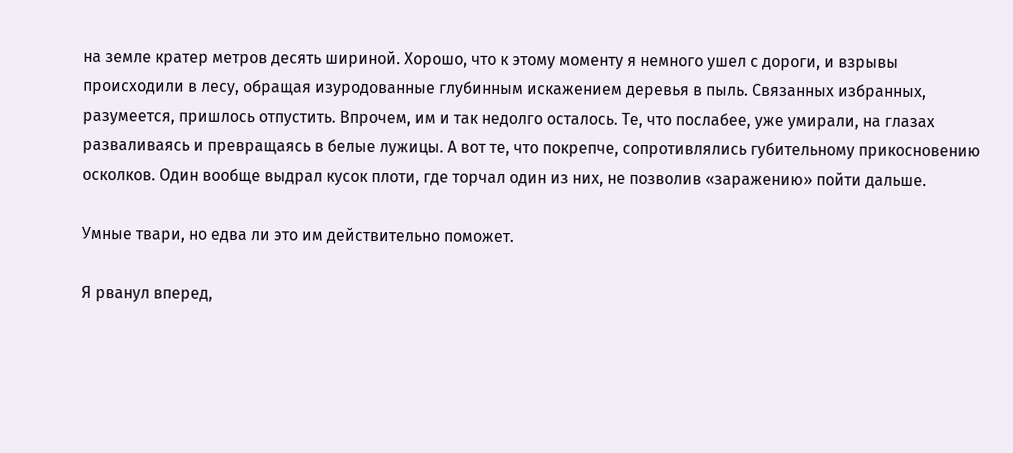на земле кратер метров десять шириной. Хорошо, что к этому моменту я немного ушел с дороги, и взрывы происходили в лесу, обращая изуродованные глубинным искажением деревья в пыль. Связанных избранных, разумеется, пришлось отпустить. Впрочем, им и так недолго осталось. Те, что послабее, уже умирали, на глазах разваливаясь и превращаясь в белые лужицы. А вот те, что покрепче, сопротивлялись губительному прикосновению осколков. Один вообще выдрал кусок плоти, где торчал один из них, не позволив «заражению» пойти дальше.

Умные твари, но едва ли это им действительно поможет.

Я рванул вперед,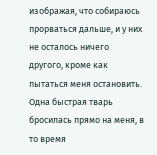изображая, что собираюсь прорваться дальше, и у них не осталось ничего другого, кроме как пытаться меня остановить. Одна быстрая тварь бросилась прямо на меня, в то время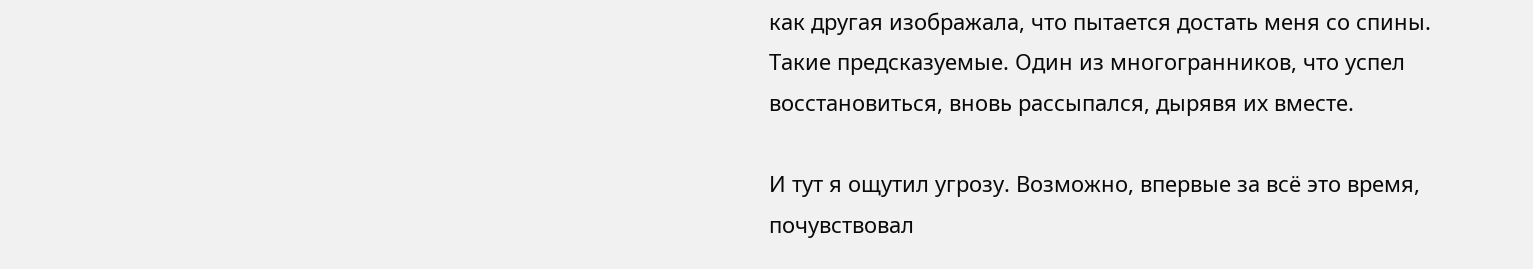как другая изображала, что пытается достать меня со спины. Такие предсказуемые. Один из многогранников, что успел восстановиться, вновь рассыпался, дырявя их вместе.

И тут я ощутил угрозу. Возможно, впервые за всё это время, почувствовал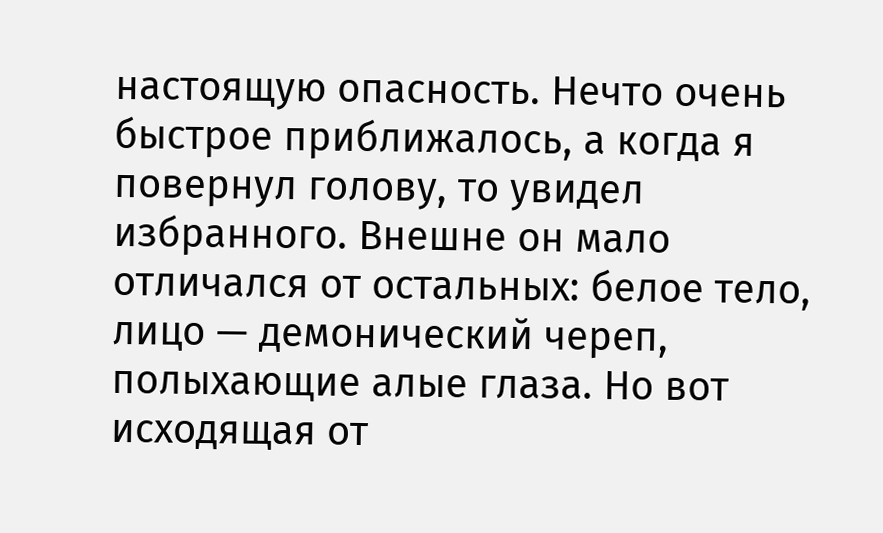настоящую опасность. Нечто очень быстрое приближалось, а когда я повернул голову, то увидел избранного. Внешне он мало отличался от остальных: белое тело, лицо — демонический череп, полыхающие алые глаза. Но вот исходящая от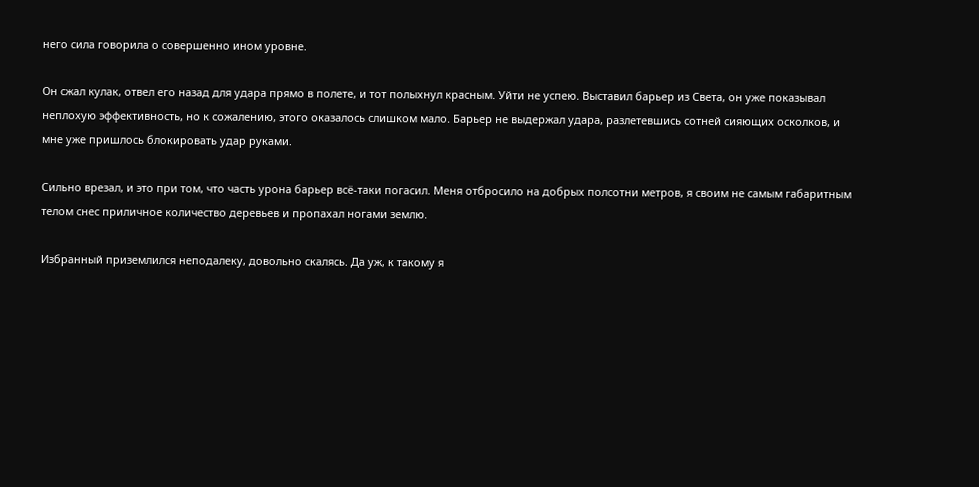него сила говорила о совершенно ином уровне.

Он сжал кулак, отвел его назад для удара прямо в полете, и тот полыхнул красным. Уйти не успею. Выставил барьер из Света, он уже показывал неплохую эффективность, но к сожалению, этого оказалось слишком мало. Барьер не выдержал удара, разлетевшись сотней сияющих осколков, и мне уже пришлось блокировать удар руками.

Сильно врезал, и это при том, что часть урона барьер всё-таки погасил. Меня отбросило на добрых полсотни метров, я своим не самым габаритным телом снес приличное количество деревьев и пропахал ногами землю.

Избранный приземлился неподалеку, довольно скалясь. Да уж, к такому я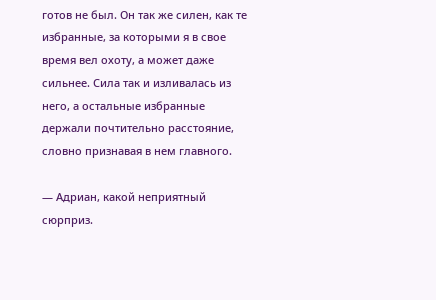готов не был. Он так же силен, как те избранные, за которыми я в свое время вел охоту, а может даже сильнее. Сила так и изливалась из него, а остальные избранные держали почтительно расстояние, словно признавая в нем главного.

— Адриан, какой неприятный сюрприз.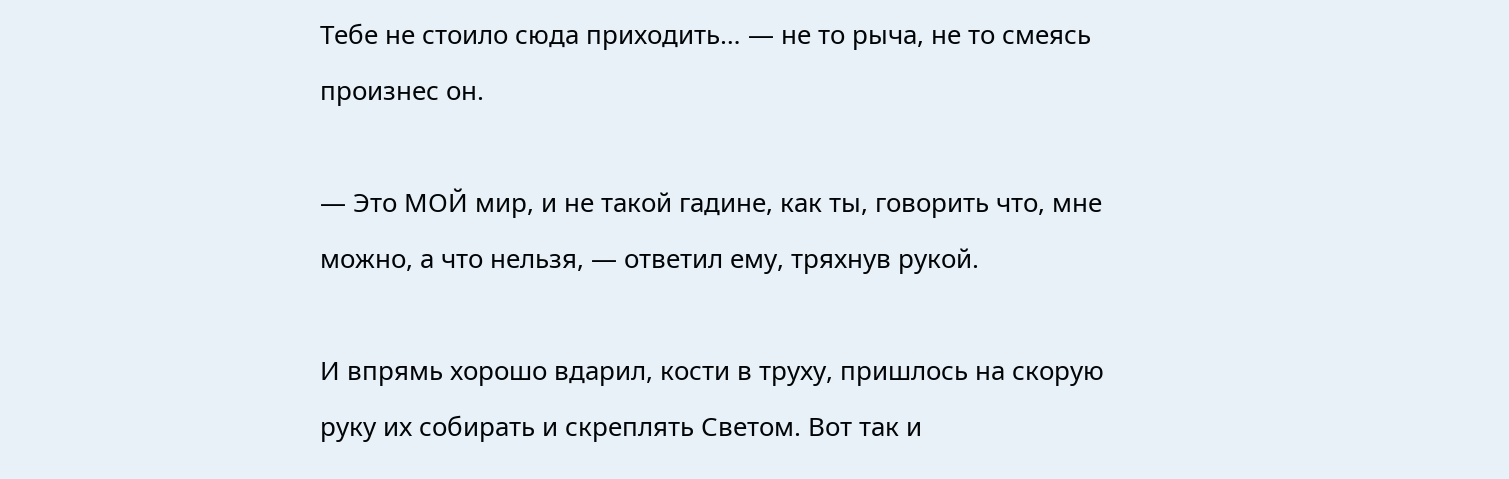Тебе не стоило сюда приходить… — не то рыча, не то смеясь произнес он.

— Это МОЙ мир, и не такой гадине, как ты, говорить что, мне можно, а что нельзя, — ответил ему, тряхнув рукой.

И впрямь хорошо вдарил, кости в труху, пришлось на скорую руку их собирать и скреплять Светом. Вот так и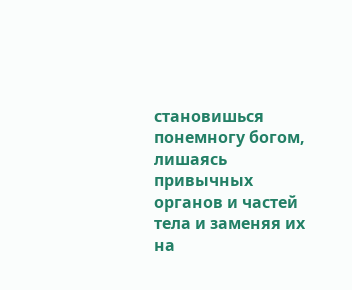становишься понемногу богом, лишаясь привычных органов и частей тела и заменяя их на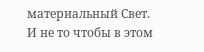материальный Свет. И не то чтобы в этом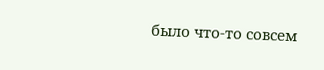было что-то совсем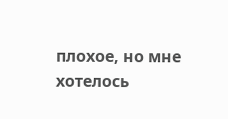плохое, но мне хотелось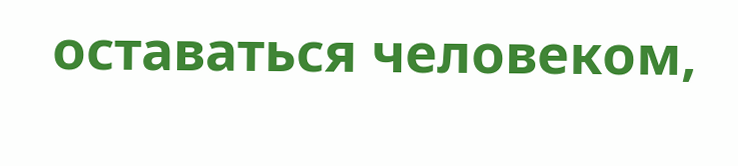оставаться человеком,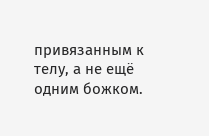привязанным к телу, а не ещё одним божком.